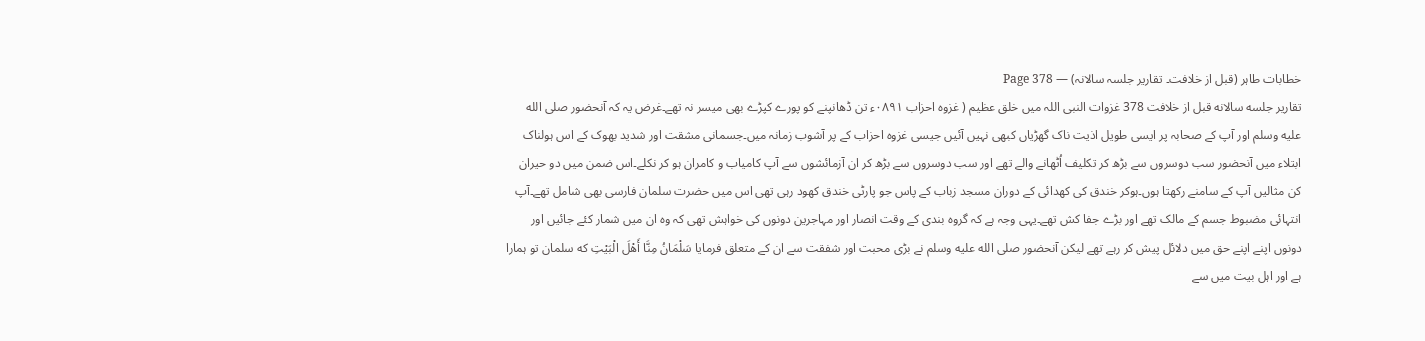خطابات طاہر (قبل از خلافت۔ تقاریر جلسہ سالانہ) — Page 378
تقاریر جلسه سالانه قبل از خلافت 378 غزوات النبی اللہ میں خلق عظیم ( غزوہ احزاب ۰۸۹۱ء تن ڈھانپنے کو پورے کپڑے بھی میسر نہ تھے۔غرض یہ کہ آنحضور صلى الله عليه وسلم اور آپ کے صحابہ پر ایسی طویل اذیت ناک گھڑیاں کبھی نہیں آئیں جیسی غزوہ احزاب کے پر آشوب زمانہ میں۔جسمانی مشقت اور شدید بھوک کے اس ہولناک ابتلاء میں آنحضور سب دوسروں سے بڑھ کر تکلیف اُٹھانے والے تھے اور سب دوسروں سے بڑھ کر ان آزمائشوں سے آپ کامیاب و کامران ہو کر نکلے۔اس ضمن میں دو حیران کن مثالیں آپ کے سامنے رکھتا ہوں۔ہوکر خندق کی کھدائی کے دوران مسجد زباب کے پاس جو پارٹی خندق کھود رہی تھی اس میں حضرت سلمان فارسی بھی شامل تھے۔آپ انتہائی مضبوط جسم کے مالک تھے اور بڑے جفا کش تھے۔یہی وجہ ہے کہ گروہ بندی کے وقت انصار اور مہاجرین دونوں کی خواہش تھی کہ وہ ان میں شمار کئے جائیں اور دونوں اپنے اپنے حق میں دلائل پیش کر رہے تھے لیکن آنحضور صلى الله عليه وسلم نے بڑی محبت اور شفقت سے ان کے متعلق فرمایا سَلْمَانُ مِنَّا أَهْلَ الْبَيْتِ که سلمان تو ہمارا ہے اور اہل بیت میں سے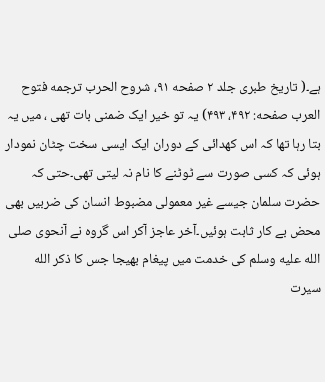ہے۔( تاریخ طبری جلد ۲ صفحه ۹۱، شروح الحرب ترجمه فتوح العرب صفحه: ۴۹۲، ۴۹۳) یہ تو خیر ایک ضمنی بات تھی ، میں یہ بتا رہا تھا کہ اس کھدائی کے دوران ایک ایسی سخت چٹان نمودار ہوئی کہ کسی صورت سے ٹوٹنے کا نام نہ لیتی تھی۔حتی کہ حضرت سلمان جیسے غیر معمولی مضبوط انسان کی ضربیں بھی محض بے کار ثابت ہوئیں۔آخر عاجز آکر اس گروہ نے آنحوی صلى الله عليه وسلم کی خدمت میں پیغام بھیجا جس کا ذکر الله سیرت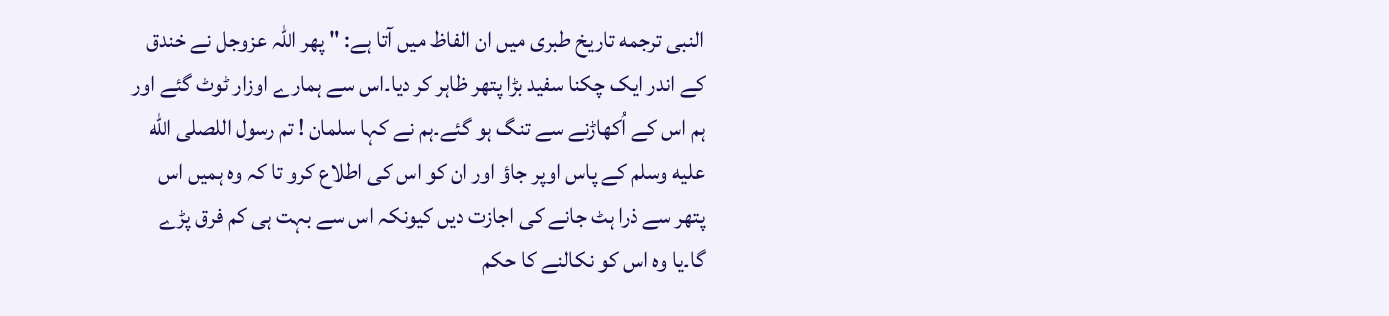النبی ترجمه تاریخ طبری میں ان الفاظ میں آتا ہے: " پھر اللہ عزوجل نے خندق کے اندر ایک چکنا سفید بڑا پتھر ظاہر کر دیا۔اس سے ہمارے اوزار ٹوٹ گئے اور ہم اس کے اُکھاڑنے سے تنگ ہو گئے۔ہم نے کہا سلمان ! تم رسول اللصلى الله عليه وسلم کے پاس اوپر جاؤ اور ان کو اس کی اطلاع کرو تا کہ وہ ہمیں اس پتھر سے ذرا ہٹ جانے کی اجازت دیں کیونکہ اس سے بہت ہی کم فرق پڑے گا۔یا وہ اس کو نکالنے کا حکم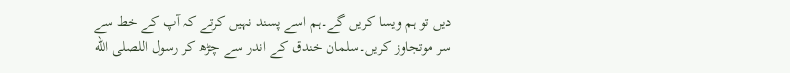دیں تو ہم ویسا کریں گے۔ہم اسے پسند نہیں کرتے کہ آپ کے خط سے سر موتجاوز کریں۔سلمان خندق کے اندر سے چڑھ کر رسول اللصلى الله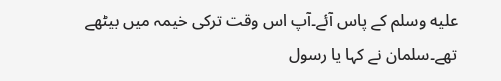عليه وسلم کے پاس آئے۔آپ اس وقت ترکی خیمہ میں بیٹھے تھے۔سلمان نے کہا یا رسول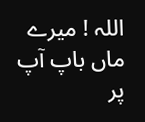اللہ ! میرے ماں باپ آپ پر